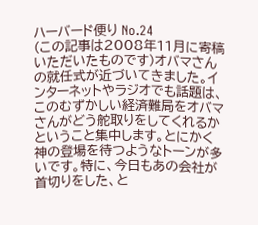ハーバード便り No.24
(この記事は2008年11月に寄稿いただいたものです)オバマさんの就任式が近づいてきました。インターネットやラジオでも話題は、このむずかしい経済難局をオバマさんがどう舵取りをしてくれるかということ集中します。とにかく神の登場を待つようなトーンが多いです。特に、今日もあの会社が首切りをした、と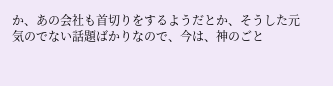か、あの会社も首切りをするようだとか、そうした元気のでない話題ばかりなので、今は、神のごと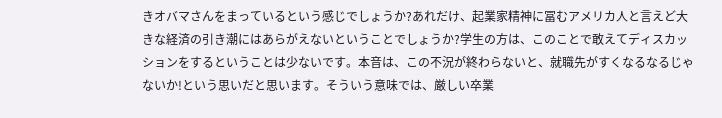きオバマさんをまっているという感じでしょうか?あれだけ、起業家精神に冨むアメリカ人と言えど大きな経済の引き潮にはあらがえないということでしょうか?学生の方は、このことで敢えてディスカッションをするということは少ないです。本音は、この不況が終わらないと、就職先がすくなるなるじゃないか!という思いだと思います。そういう意味では、厳しい卒業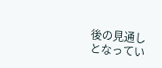後の見通しとなってい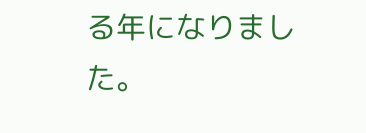る年になりました。